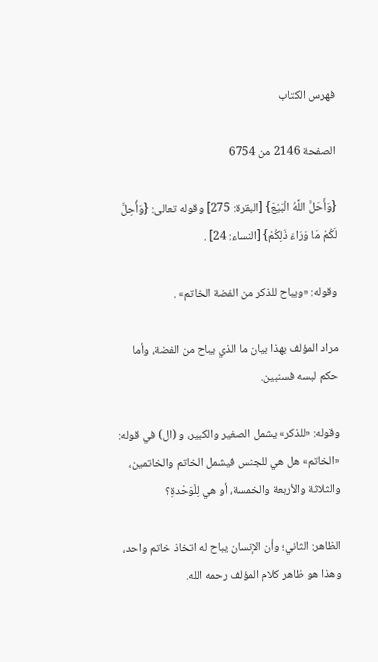فهرس الكتاب

الصفحة 2146 من 6754

{وَأَحَلَّ اللَّهُ الْبَيْعَ} [البقرة: 275] وقوله تعالى: {وَأُحِلَّ لَكُمْ مَا وَرَاءَ ذَلِكُمْ} [النساء: 24] .

وقوله: «ويباح للذكر من الفضة الخاتم» .

مراد المؤلف بهذا بيان ما الذي يباح من الفضة، وأما حكم لبسه فسنبين.

وقوله: «للذكر» يشمل الصغير والكبير، و (ال) في قوله: «الخاتم» هل هي للجنس فيشمل الخاتم والخاتمين، والثلاثة والأربعة والخمسة، أو هي لِلْوَحْدةِ؟

الظاهر: الثاني؛ وأن الإنسان يباح له اتخاذ خاتم واحد، وهذا هو ظاهر كلام المؤلف رحمه الله.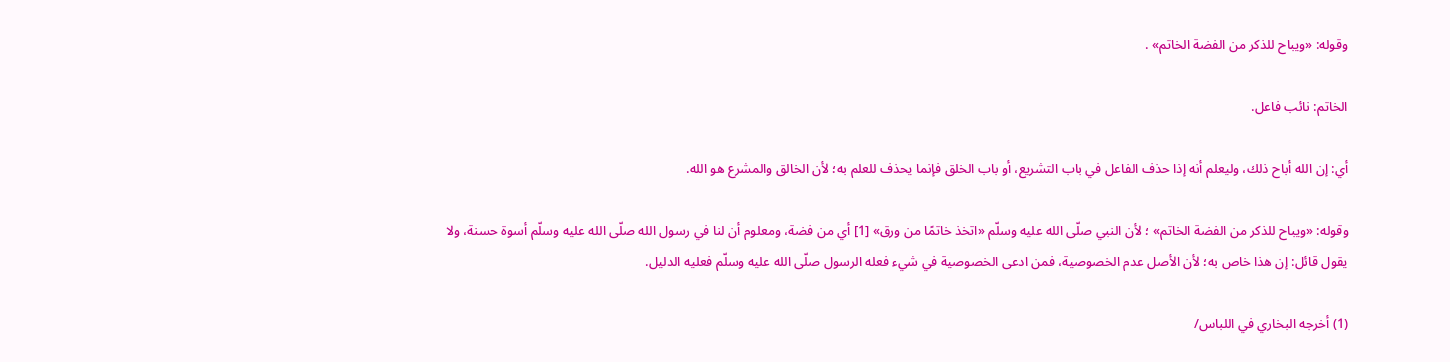وقوله: «ويباح للذكر من الفضة الخاتم» .

الخاتم: نائب فاعل.

أي: إن الله أباح ذلك، وليعلم أنه إذا حذف الفاعل في باب التشريع، أو باب الخلق فإنما يحذف للعلم به؛ لأن الخالق والمشرع هو الله.

وقوله: «ويباح للذكر من الفضة الخاتم» ؛ لأن النبي صلّى الله عليه وسلّم «اتخذ خاتمًا من ورق» [1] أي من فضة، ومعلوم أن لنا في رسول الله صلّى الله عليه وسلّم أسوة حسنة، ولا يقول قائل: إن هذا خاص به؛ لأن الأصل عدم الخصوصية، فمن ادعى الخصوصية في شيء فعله الرسول صلّى الله عليه وسلّم فعليه الدليل.

(1) أخرجه البخاري في اللباس/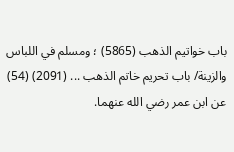باب خواتيم الذهب (5865) ؛ ومسلم في اللباس والزينة/ باب تحريم خاتم الذهب ... (2091) (54) عن ابن عمر رضي الله عنهما.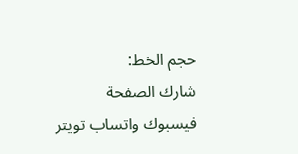حجم الخط:
شارك الصفحة
فيسبوك واتساب تويتر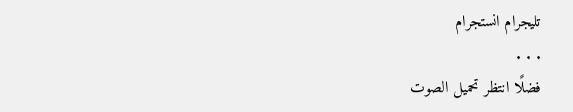تليجرام انستجرام
. . .
فضلًا انتظر تحميل الصوت